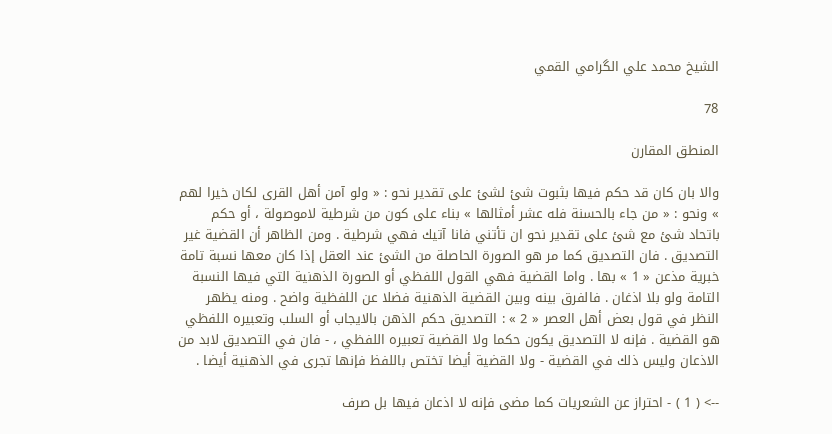الشيخ محمد علي الگرامي القمي

78

المنطق المقارن

والا بان كان قد حكم فيها بثبوت شئ لشئ على تقدير نحو : « ولو آمن أهل القرى لكان خيرا لهم » ونحو : « من جاء بالحسنة فله عشر أمثالها » بناء على كون من شرطية لاموصولة ، أو حكم باتحاد شئ مع شئ على تقدير نحو ان تأتني فانا آتيك فهي شرطية . ومن الظاهر أن القضية غير التصديق . فان التصديق كما مر هو الصورة الحاصلة من الشئ عند العقل إذا كان معها نسبة تامة خبرية مذعن « 1 » بها . واما القضية فهي القول اللفظي أو الصورة الذهنية التي فيها النسبة التامة ولو بلا اذغان . فالفرق بينه وبين القضية الذهنية فضلا عن اللفظية واضح . ومنه يظهر النظر في قول بعض أهل العصر « 2 » : التصديق حكم الذهن بالايجاب أو السلب وتعبيره اللفظي هو القضية . فإنه لا التصديق يكون حكما ولا القضية تعبيره اللفظي ، - فان في التصديق لابد من الاذعان وليس ذلك في القضية - ولا القضية أيضا تختص باللفظ فإنها تجرى في الذهنية أيضا .

--> ( 1 ) - احتراز عن الشعريات كما مضى فإنه لا اذعان فيها بل صرف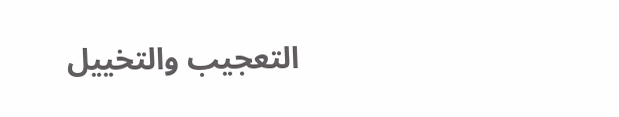التعجيب والتخييل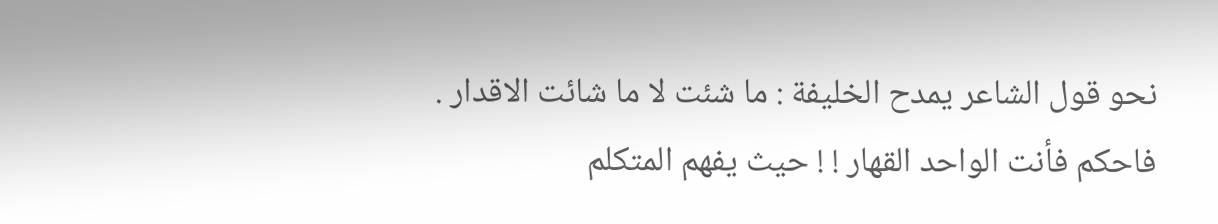نحو قول الشاعر يمدح الخليفة : ما شئت لا ما شائت الاقدار . فاحكم فأنت الواحد القهار ! ! حيث يفهم المتكلم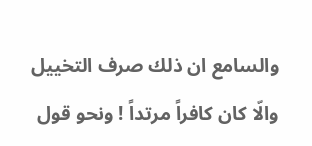والسامع ان ذلك صرف التخييل والّا كان كافراً مرتداً ! ونحو قول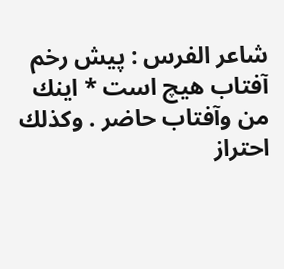شاعر الفرس : پيش رخم آفتاب هيچ است * اينك من وآفتاب حاضر . وكذلك احتراز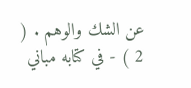عن الشك والوهم . ( 2 ) - في كتابه مباني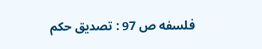فلسفه ص 97 : تصديق حكم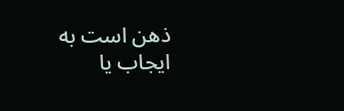ذهن است به ايجاب يا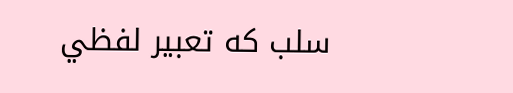سلب كه تعبير لفظي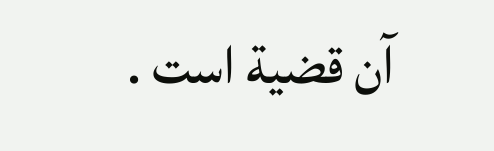آن قضية است .